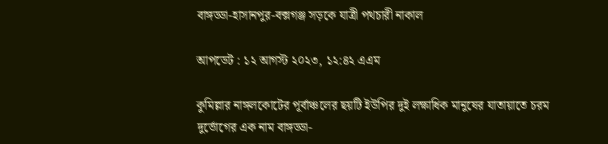বাঙ্গড্ডা-হাসানপুর-বক্সগঞ্জ সড়কে যাত্রী পথচারী নাকাল

আপডেট : ১২ আগস্ট ২০২৩, ১২:৪২ এএম

কুমিল্লার নাঙ্গলকোটের পূর্বাঞ্চলের ছয়টি ইউপির দুই লক্ষাধিক মানুষের যাতায়াতে চরম দুর্ভোগের এক নাম বাঙ্গড্ডা-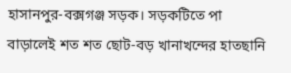হাসানপুর-বক্সগঞ্জ সড়ক। সড়কটিতে পা বাড়ালেই শত শত ছোট-বড় খানাখন্দের হাতছানি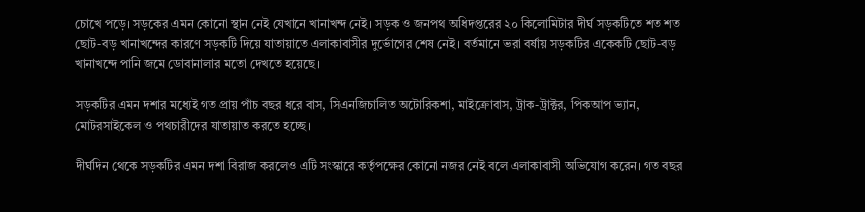চোখে পড়ে। সড়কের এমন কোনো স্থান নেই যেখানে খানাখন্দ নেই। সড়ক ও জনপথ অধিদপ্তরের ২০ কিলোমিটার দীর্ঘ সড়কটিতে শত শত ছোট-বড় খানাখন্দের কারণে সড়কটি দিয়ে যাতায়াতে এলাকাবাসীর দুর্ভোগের শেষ নেই। বর্তমানে ভরা বর্ষায় সড়কটির একেকটি ছোট-বড় খানাখন্দে পানি জমে ডোবানালার মতো দেখতে হয়েছে।

সড়কটির এমন দশার মধ্যেই গত প্রায় পাঁচ বছর ধরে বাস, সিএনজিচালিত অটোরিকশা, মাইক্রোবাস, ট্রাক-ট্রাক্টর, পিকআপ ভ্যান, মোটরসাইকেল ও পথচারীদের যাতায়াত করতে হচ্ছে।

দীর্ঘদিন থেকে সড়কটির এমন দশা বিরাজ করলেও এটি সংস্কারে কর্তৃপক্ষের কোনো নজর নেই বলে এলাকাবাসী অভিযোগ করেন। গত বছর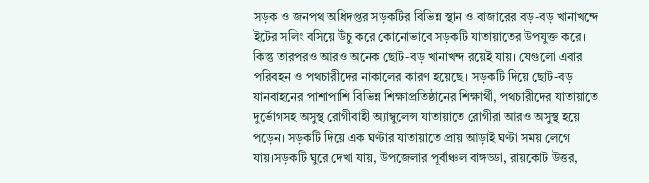সড়ক ও জনপথ অধিদপ্তর সড়কটির বিভিন্ন স্থান ও বাজারের বড়-বড় খানাখন্দে ইটের সলিং বসিয়ে উঁচু করে কোনোভাবে সড়কটি যাতায়াতের উপযুক্ত করে। কিন্তু তারপরও আরও অনেক ছোট-বড় খানাখন্দ রয়েই যায়। যেগুলো এবার পরিবহন ও পথচারীদের নাকালের কারণ হয়েছে। সড়কটি দিয়ে ছোট-বড় যানবাহনের পাশাপাশি বিভিন্ন শিক্ষাপ্রতিষ্ঠানের শিক্ষার্থী, পথচারীদের যাতায়াতে দুর্ভোগসহ অসুস্থ রোগীবাহী অ্যাম্বুলেন্স যাতায়াতে রোগীরা আরও অসুস্থ হয়ে পড়েন। সড়কটি দিয়ে এক ঘণ্টার যাতায়াতে প্রায় আড়াই ঘণ্টা সময় লেগে যায়।সড়কটি ঘুরে দেখা যায়, উপজেলার পূর্বাঞ্চল বাঙ্গড্ডা, রায়কোট উত্তর,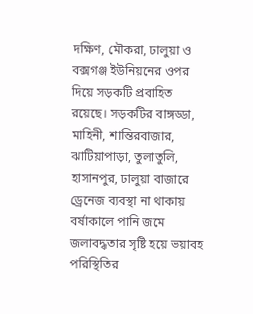দক্ষিণ, মৌকরা, ঢালুয়া ও বক্সগঞ্জ ইউনিয়নের ওপর দিয়ে সড়কটি প্রবাহিত রয়েছে। সড়কটির বাঙ্গড্ডা, মাহিনী, শান্তিরবাজার, ঝাটিয়াপাড়া, তুলাতুলি, হাসানপুর, ঢালুয়া বাজারে ড্রেনেজ ব্যবস্থা না থাকায় বর্ষাকালে পানি জমে জলাবদ্ধতার সৃষ্টি হয়ে ভয়াবহ পরিস্থিতির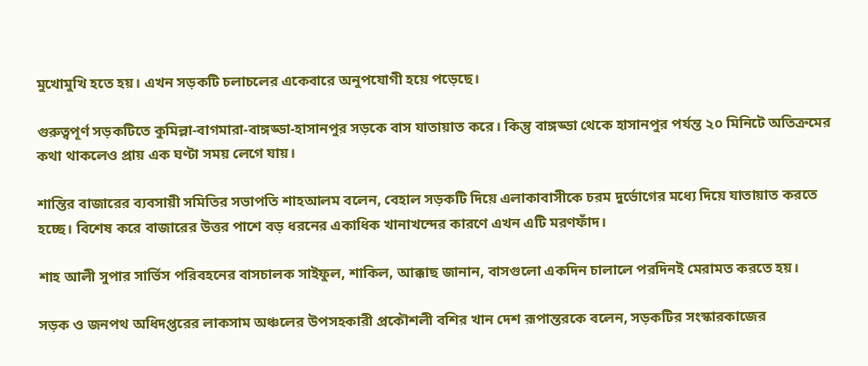মুখোমুখি হতে হয়। এখন সড়কটি চলাচলের একেবারে অনুপযোগী হয়ে পড়েছে।

গুরুত্বপূর্ণ সড়কটিতে কুমিল্লা-বাগমারা-বাঙ্গড্ডা-হাসানপুর সড়কে বাস যাতায়াত করে। কিন্তু বাঙ্গড্ডা থেকে হাসানপুর পর্যন্ত ২০ মিনিটে অতিক্রমের কথা থাকলেও প্রায় এক ঘণ্টা সময় লেগে যায়।

শান্তির বাজারের ব্যবসায়ী সমিতির সভাপতি শাহআলম বলেন, বেহাল সড়কটি দিয়ে এলাকাবাসীকে চরম দুর্ভোগের মধ্যে দিয়ে যাতায়াত করতে হচ্ছে। বিশেষ করে বাজারের উত্তর পাশে বড় ধরনের একাধিক খানাখন্দের কারণে এখন এটি মরণফাঁদ।

শাহ আলী সুপার সার্ভিস পরিবহনের বাসচালক সাইফুল, শাকিল, আক্কাছ জানান, বাসগুলো একদিন চালালে পরদিনই মেরামত করতে হয়।

সড়ক ও জনপথ অধিদপ্তরের লাকসাম অঞ্চলের উপসহকারী প্রকৌশলী বশির খান দেশ রূপান্তরকে বলেন, সড়কটির সংস্কারকাজের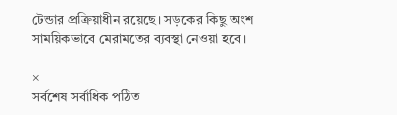টেন্ডার প্রক্রিয়াধীন রয়েছে। সড়কের কিছু অংশ সাময়িকভাবে মেরামতের ব্যবস্থা নেওয়া হবে।

×
সর্বশেষ সর্বাধিক পঠিত